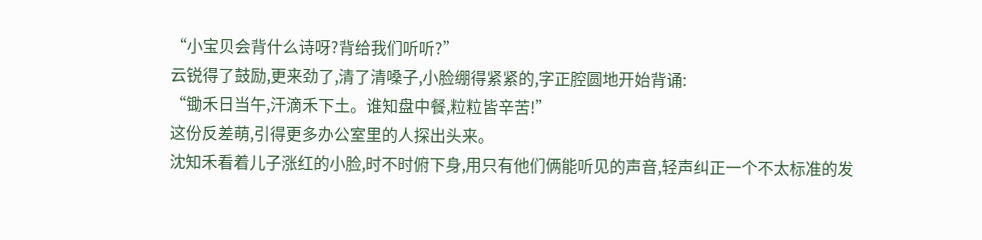“小宝贝会背什么诗呀?背给我们听听?”
云锐得了鼓励,更来劲了,清了清嗓子,小脸绷得紧紧的,字正腔圆地开始背诵:
“锄禾日当午,汗滴禾下土。谁知盘中餐,粒粒皆辛苦!”
这份反差萌,引得更多办公室里的人探出头来。
沈知禾看着儿子涨红的小脸,时不时俯下身,用只有他们俩能听见的声音,轻声纠正一个不太标准的发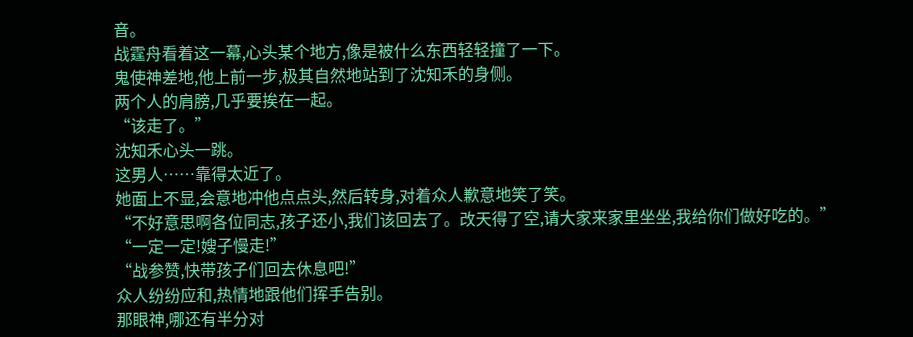音。
战霆舟看着这一幕,心头某个地方,像是被什么东西轻轻撞了一下。
鬼使神差地,他上前一步,极其自然地站到了沈知禾的身侧。
两个人的肩膀,几乎要挨在一起。
“该走了。”
沈知禾心头一跳。
这男人……靠得太近了。
她面上不显,会意地冲他点点头,然后转身,对着众人歉意地笑了笑。
“不好意思啊各位同志,孩子还小,我们该回去了。改天得了空,请大家来家里坐坐,我给你们做好吃的。”
“一定一定!嫂子慢走!”
“战参赞,快带孩子们回去休息吧!”
众人纷纷应和,热情地跟他们挥手告别。
那眼神,哪还有半分对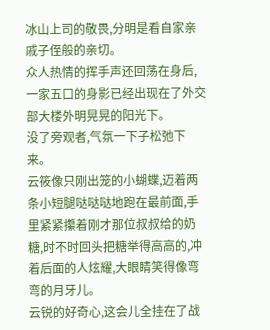冰山上司的敬畏,分明是看自家亲戚子侄般的亲切。
众人热情的挥手声还回荡在身后,一家五口的身影已经出现在了外交部大楼外明晃晃的阳光下。
没了旁观者,气氛一下子松弛下来。
云筱像只刚出笼的小蝴蝶,迈着两条小短腿哒哒哒地跑在最前面,手里紧紧攥着刚才那位叔叔给的奶糖,时不时回头把糖举得高高的,冲着后面的人炫耀,大眼睛笑得像弯弯的月牙儿。
云锐的好奇心,这会儿全挂在了战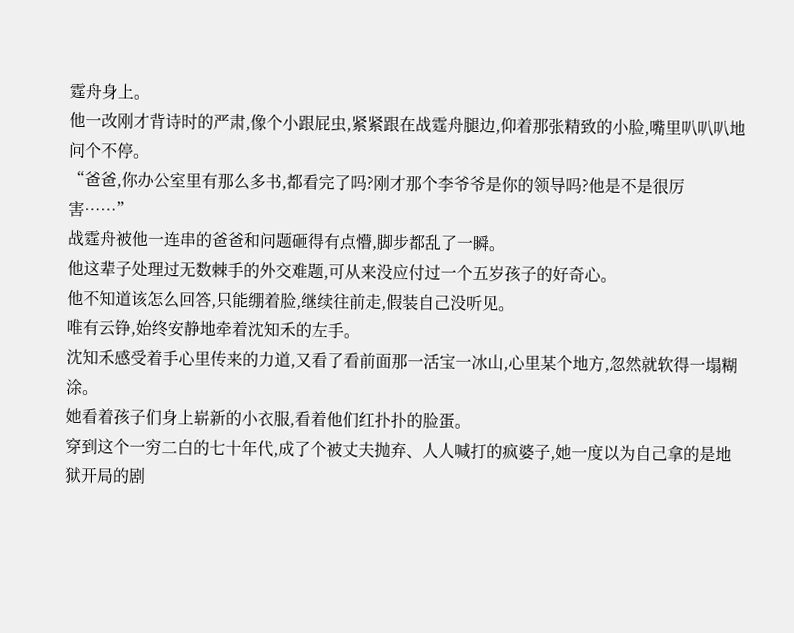霆舟身上。
他一改刚才背诗时的严肃,像个小跟屁虫,紧紧跟在战霆舟腿边,仰着那张精致的小脸,嘴里叭叭叭地问个不停。
“爸爸,你办公室里有那么多书,都看完了吗?刚才那个李爷爷是你的领导吗?他是不是很厉害……”
战霆舟被他一连串的爸爸和问题砸得有点懵,脚步都乱了一瞬。
他这辈子处理过无数棘手的外交难题,可从来没应付过一个五岁孩子的好奇心。
他不知道该怎么回答,只能绷着脸,继续往前走,假装自己没听见。
唯有云铮,始终安静地牵着沈知禾的左手。
沈知禾感受着手心里传来的力道,又看了看前面那一活宝一冰山,心里某个地方,忽然就软得一塌糊涂。
她看着孩子们身上崭新的小衣服,看着他们红扑扑的脸蛋。
穿到这个一穷二白的七十年代,成了个被丈夫抛弃、人人喊打的疯婆子,她一度以为自己拿的是地狱开局的剧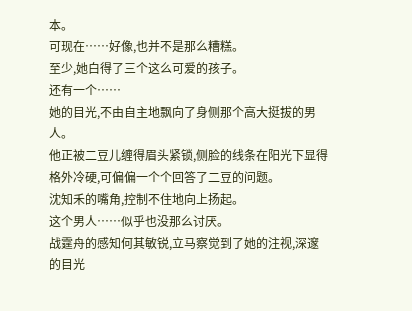本。
可现在……好像,也并不是那么糟糕。
至少,她白得了三个这么可爱的孩子。
还有一个……
她的目光,不由自主地飘向了身侧那个高大挺拔的男人。
他正被二豆儿缠得眉头紧锁,侧脸的线条在阳光下显得格外冷硬,可偏偏一个个回答了二豆的问题。
沈知禾的嘴角,控制不住地向上扬起。
这个男人……似乎也没那么讨厌。
战霆舟的感知何其敏锐,立马察觉到了她的注视,深邃的目光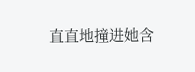直直地撞进她含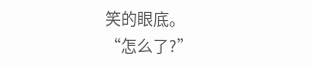笑的眼底。
“怎么了?”